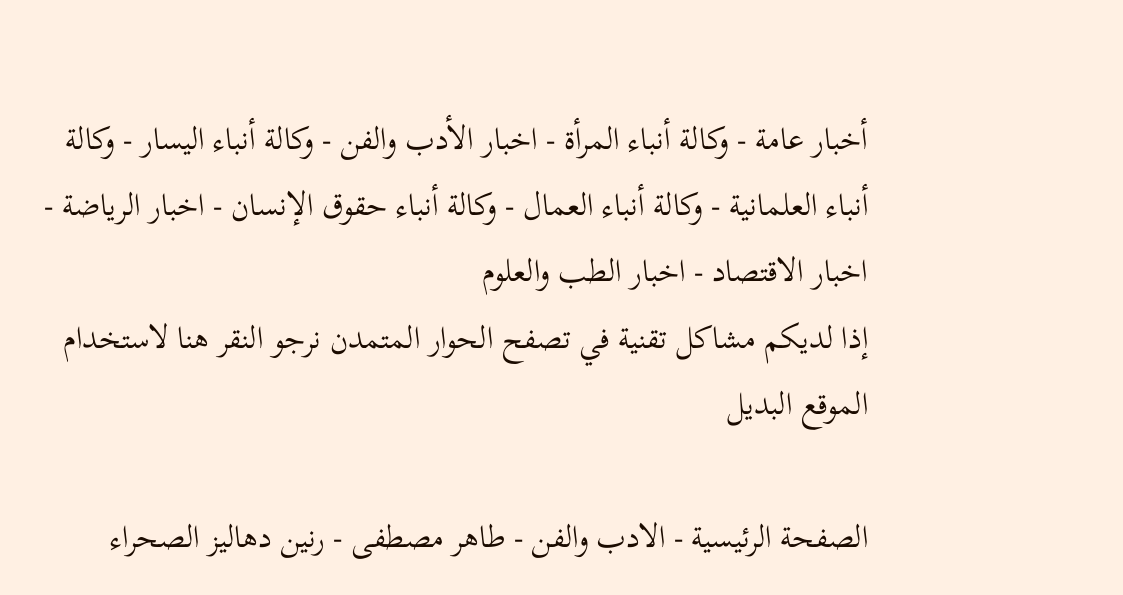أخبار عامة - وكالة أنباء المرأة - اخبار الأدب والفن - وكالة أنباء اليسار - وكالة أنباء العلمانية - وكالة أنباء العمال - وكالة أنباء حقوق الإنسان - اخبار الرياضة - اخبار الاقتصاد - اخبار الطب والعلوم
إذا لديكم مشاكل تقنية في تصفح الحوار المتمدن نرجو النقر هنا لاستخدام الموقع البديل

الصفحة الرئيسية - الادب والفن - طاهر مصطفى - رنين دهاليز الصحراء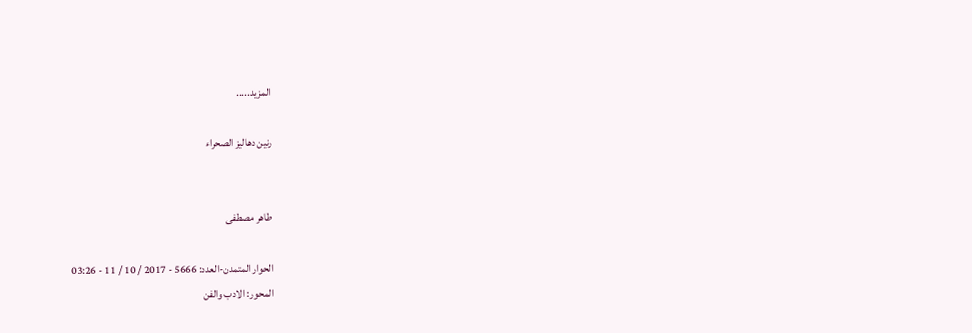المزيد.....

رنين دهاليز الصحراء


طاهر مصطفى

الحوار المتمدن-العدد: 5666 - 2017 / 10 / 11 - 03:26
المحور: الادب والفن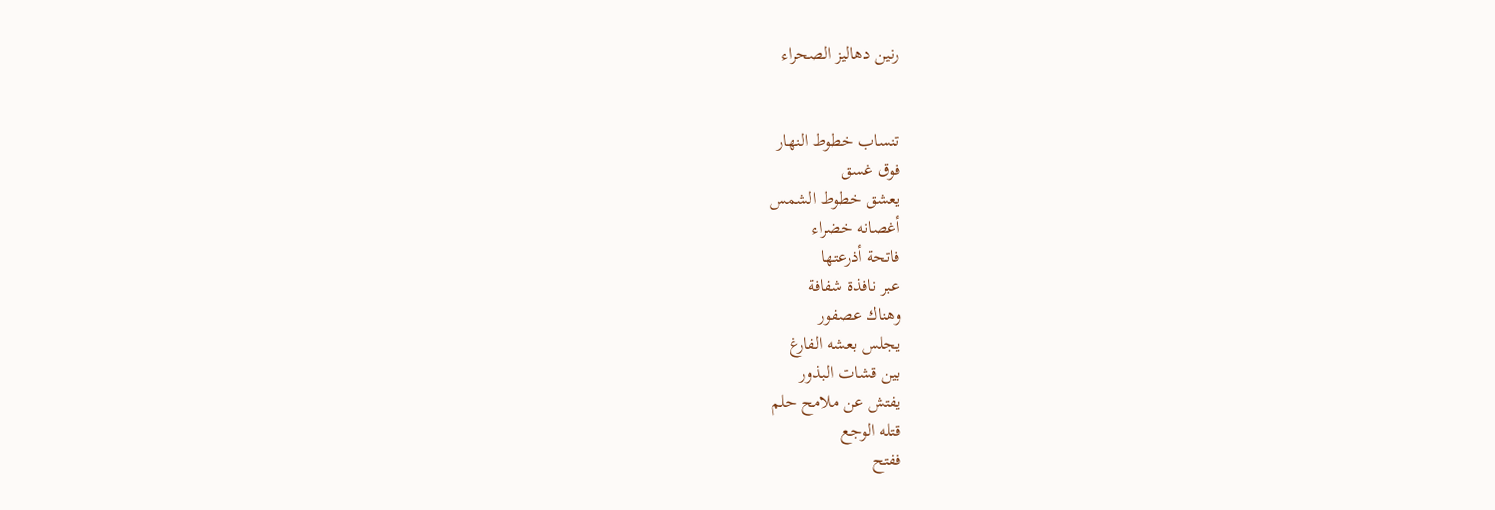رنين دهاليز الصحراء


تنساب خطوط النهار
فوق غسق
يعشق خطوط الشمس
أغصانه خضراء
فاتحة أذرعتها
عبر نافذة شفافة
وهناك عصفور
يجلس بعشه الفارغ
بين قشات البذور
يفتش عن ملامح حلم
قتله الوجع
ففتح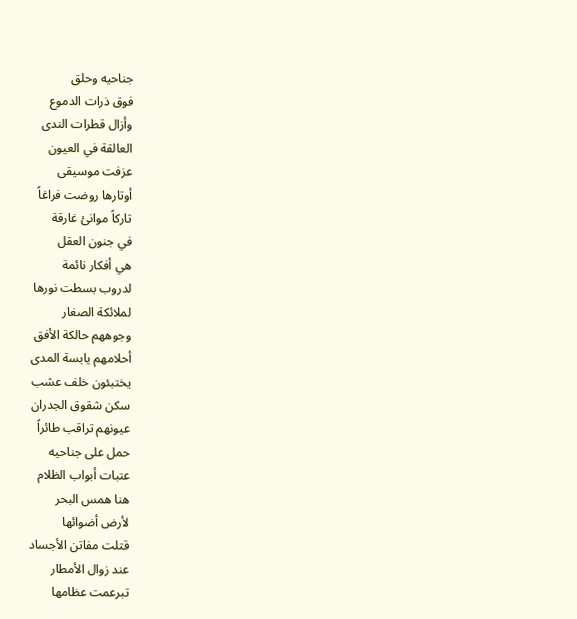جناحيه وحلق
فوق ذرات الدموع
وأزال قطرات الندى
العالقة في العيون
عزفت موسيقى
أوتارها روضت فراغاً
تاركاً موانئ غارقة
في جنون العقل
هي أفكار نائمة
لدروب بسطت نورها
لملائكة الصغار
وجوههم حالكة الأفق
أحلامهم يابسة المدى
يختبئون خلف عشب
سكن شقوق الجدران
عيونهم تراقب طائراً
حمل على جناحيه
عتبات أبواب الظلام
هنا همس البحر
لأرض أضوائها
قتلت مفاتن الأجساد
عند زوال الأمطار
تبرعمت عظامها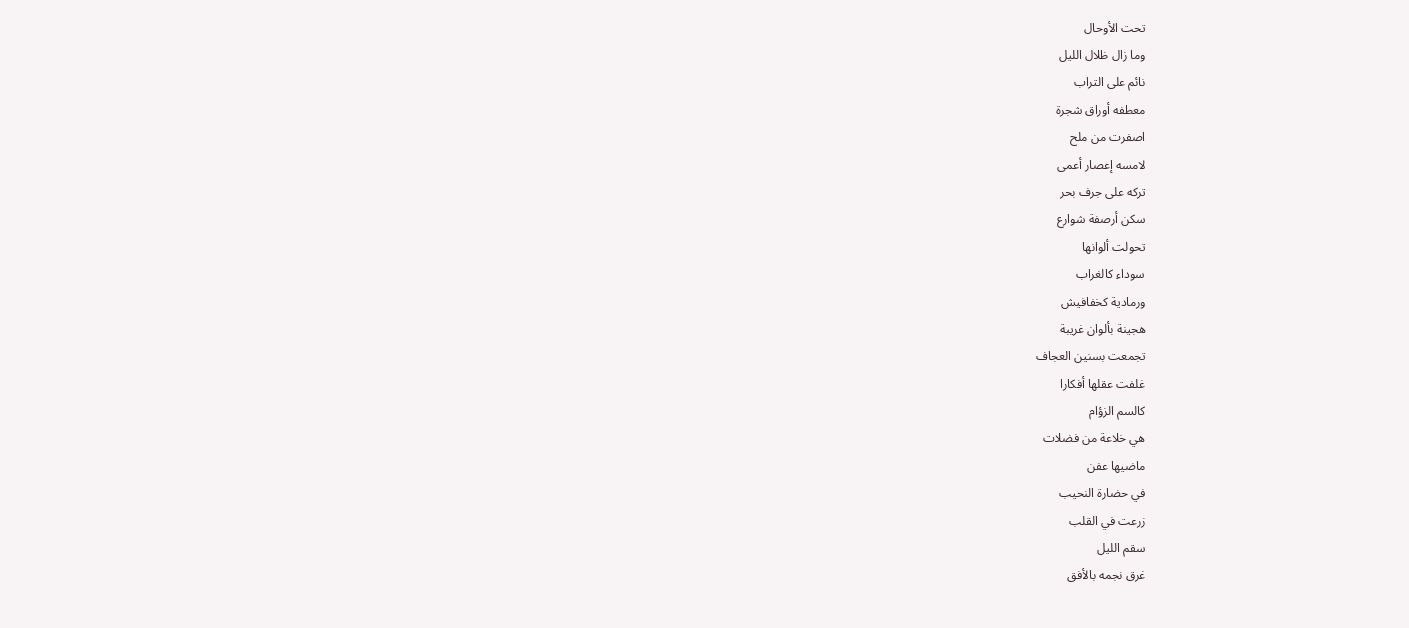تحت الأوحال
وما زال ظلال الليل
نائم على التراب
معطفه أوراق شجرة
اصفرت من ملح
لامسه إعصار أعمى
تركه على جرف بحر
سكن أرصفة شوارع
تحولت ألوانها
سوداء كالغراب
ورمادية كخفافيش
هجينة بألوان غريبة
تجمعت بسنين العجاف
غلفت عقلها أفكارا
كالسم الزؤام
هي خلاعة من فضلات
ماضيها عفن
في حضارة النحيب
زرعت في القلب
سقم الليل
غرق نجمه بالأفق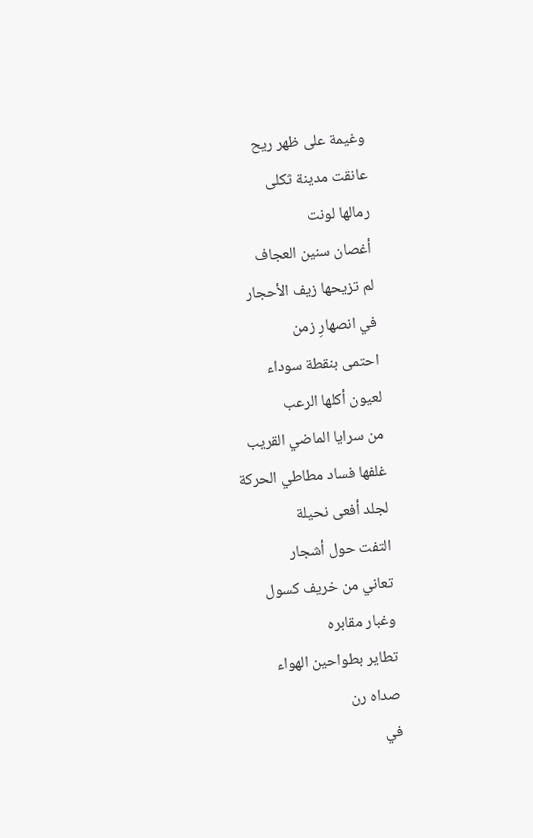وغيمة على ظهر ريح
عانقت مدينة ثكلى
رمالها لونت
أغصان سنين العجاف
لم تزيحها زيف الأحجار
في انصهارِ زمن
احتمى بنقطة سوداء
لعيون أكلها الرعب
من سرايا الماضي القريب
غلفها فساد مطاطي الحركة
لجلد أفعى نحيلة
التفت حول أشجار
تعاني من خريف كسول
وغبار مقابره
تطاير بطواحين الهواء
صداه رن
في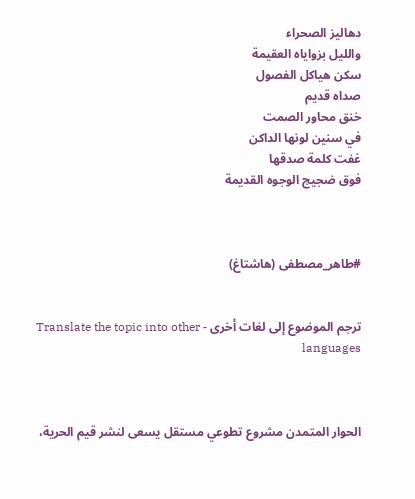دهاليز الصحراء
والليل بزواياه العقيمة
سكن هياكل الفصول
صداه قديم
خنق محاور الصمت
في سنين لونها الداكن
غفت كلمة صدقها
فوق ضجيج الوجوه القديمة



#طاهر_مصطفى (هاشتاغ)


ترجم الموضوع إلى لغات أخرى - Translate the topic into other languages



الحوار المتمدن مشروع تطوعي مستقل يسعى لنشر قيم الحرية،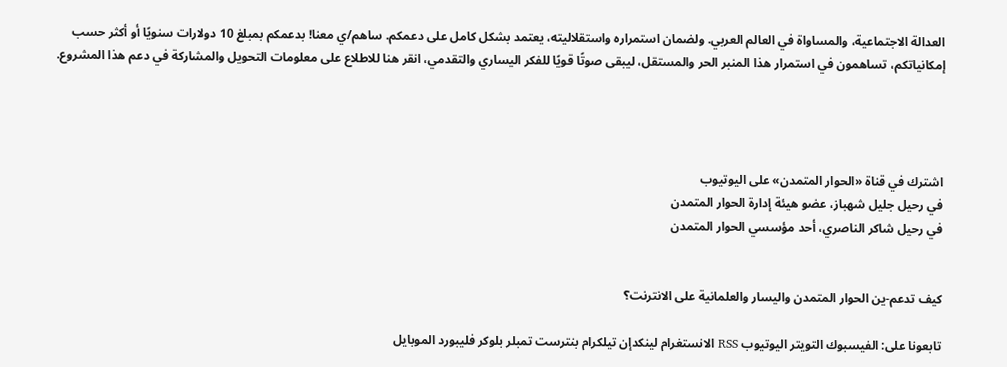العدالة الاجتماعية، والمساواة في العالم العربي. ولضمان استمراره واستقلاليته، يعتمد بشكل كامل على دعمكم. ساهم/ي معنا! بدعمكم بمبلغ 10 دولارات سنويًا أو أكثر حسب إمكانياتكم، تساهمون في استمرار هذا المنبر الحر والمستقل، ليبقى صوتًا قويًا للفكر اليساري والتقدمي، انقر هنا للاطلاع على معلومات التحويل والمشاركة في دعم هذا المشروع.




اشترك في قناة «الحوار المتمدن» على اليوتيوب
في رحيل جليل شهباز، عضو هيئة إدارة الحوار المتمدن
في رحيل شاكر الناصري، أحد مؤسسي الحوار المتمدن


كيف تدعم-ين الحوار المتمدن واليسار والعلمانية على الانترنت؟

تابعونا على: الفيسبوك التويتر اليوتيوب RSS الانستغرام لينكدإن تيلكرام بنترست تمبلر بلوكر فليبورد الموبايل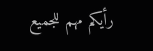رأيكم مهم للجميع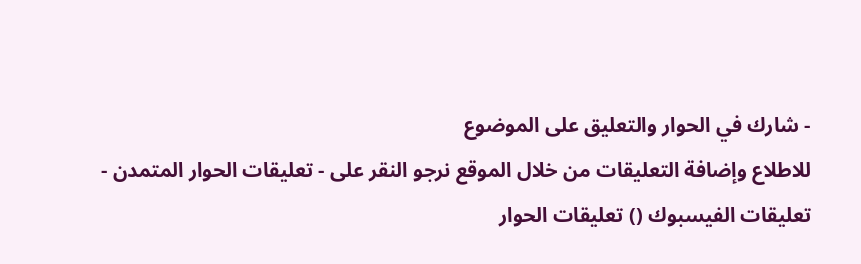- شارك في الحوار والتعليق على الموضوع
للاطلاع وإضافة التعليقات من خلال الموقع نرجو النقر على - تعليقات الحوار المتمدن -
تعليقات الفيسبوك () تعليقات الحوار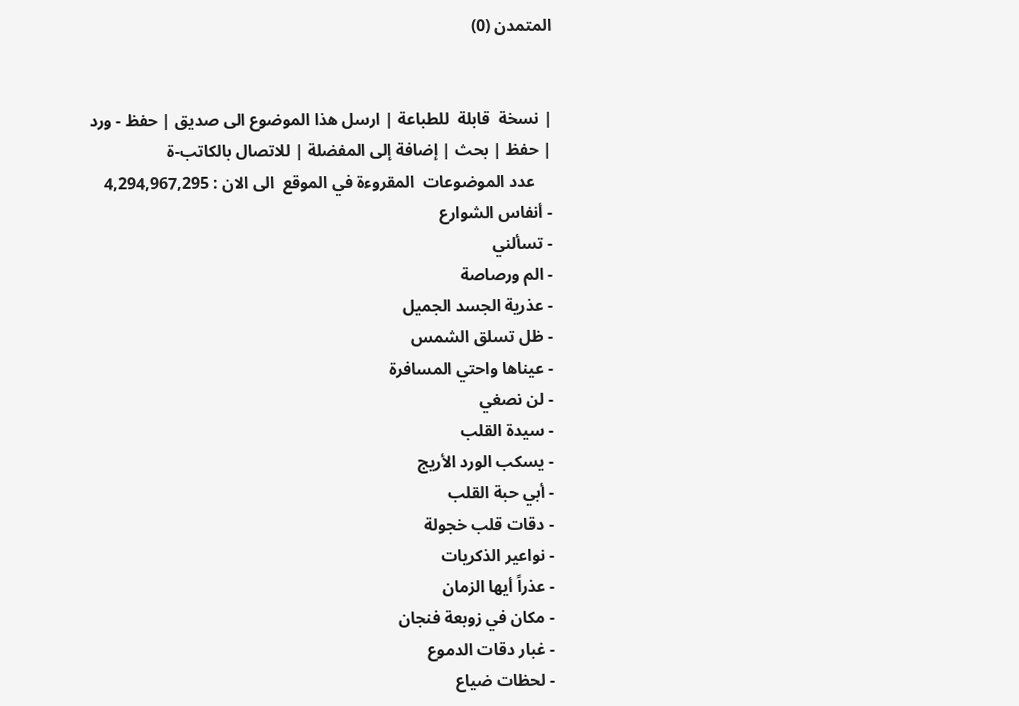المتمدن (0)


| نسخة  قابلة  للطباعة | ارسل هذا الموضوع الى صديق | حفظ - ورد
| حفظ | بحث | إضافة إلى المفضلة | للاتصال بالكاتب-ة
    عدد الموضوعات  المقروءة في الموقع  الى الان : 4,294,967,295
- أنفاس الشوارع
- تسألني
- الم ورصاصة
- عذرية الجسد الجميل
- ظل تسلق الشمس
- عيناها واحتي المسافرة
- لن نصغي
- سيدة القلب
- يسكب الورد الأريج
- أبي حبة القلب
- دقات قلب خجولة
- نواعير الذكريات
- عذراً أيها الزمان
- مكان في زوبعة فنجان
- غبار دقات الدموع
- لحظات ضياع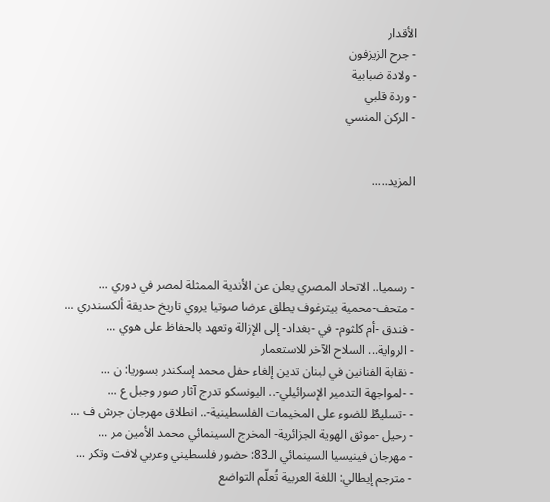الأقدار
- جرح الزيزفون
- ولادة ضبابية
- وردة قلبي
- الركن المنسي


المزيد.....




- رسميا.. الاتحاد المصري يعلن عن الأندية الممثلة لمصر في دوري ...
- متحف-محمية بيترغوف يطلق عرضا صوتيا يروي تاريخ حديقة ألكسندري ...
- فندق -أم كلثوم- في -بغداد- إلى الإزالة وتعهد بالحفاظ على هوي ...
- الرواية... السلاح الآخر للاستعمار
- نقابة الفنانين في لبنان تدين إلغاء حفل محمد إسكندر بسوريا: ن ...
- -لمواجهة التدمير الإسرائيلي-.. اليونسكو تدرج آثار صور وجبل ع ...
- -تسليطٌ للضوء على المخيمات الفلسطينية-.. انطلاق مهرجان جرش ف ...
- رحيل -موثق الهوية الجزائرية- المخرج السينمائي محمد الأمين مر ...
- مهرجان فينيسيا السينمائي الـ83: حضور فلسطيني وعربي لافت وتكر ...
- مترجم إيطالي: اللغة العربية تُعلّم التواضع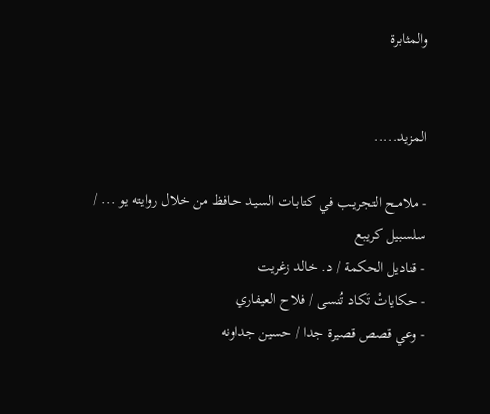والمثابرة


المزيد.....

- ملامــح التجريــب في كتابـات السيـد حـافظ من خلال روايته يو ... / سلسبيل كريبع
- قناديل الحكمة / د. خالد زغريت
- حكاياتْ تَكاد تُنسى / فلاح العيفاري
- وعي قصص قصيرة جدا / حسين جداونه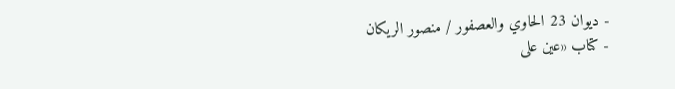- ديوان 23 الحاوي والعصفور / منصور الريكان
- كتاب «عين على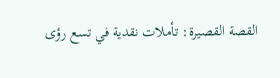القصة القصيرة: تأملات نقدية في تسع رؤى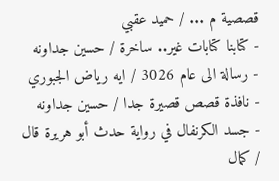قصصية م ... / حميد عقبي
- كتابنا كتابات غير.. ساخرة / حسين جداونه
- رسالة الى عام 3026 / ايه رياض الجبوري
- نافذة قصص قصيرة جدا / حسين جداونه
- جسد الكرنفال في رواية حدث أبو هريرة قال / كمال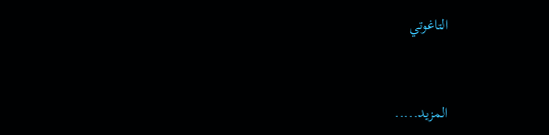التاغوتي


المزيد.....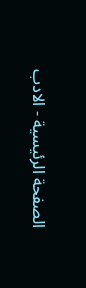الصفحة الرئيسية - الادب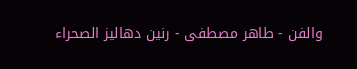والفن - طاهر مصطفى - رنين دهاليز الصحراء